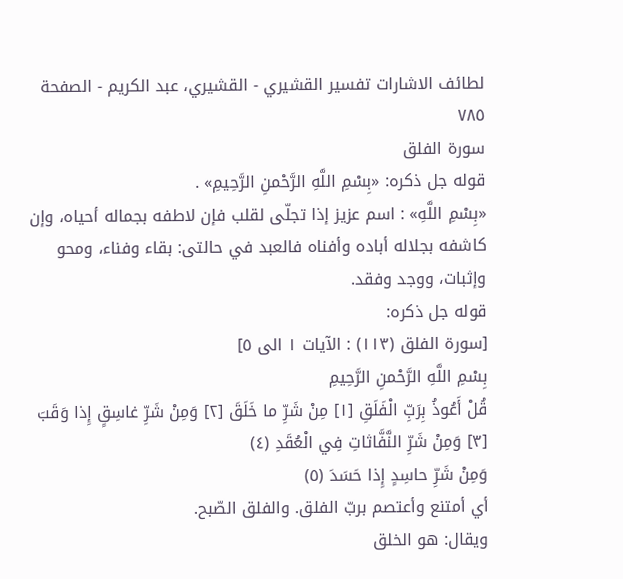لطائف الاشارات تفسير القشيري - القشيري، عبد الكريم - الصفحة ٧٨٥
سورة الفلق
قوله جل ذكره: «بِسْمِ اللَّهِ الرَّحْمنِ الرَّحِيمِ» .
«بِسْمِ اللَّهِ» : اسم عزيز إذا تجلّى لقلب فإن لاطفه بجماله أحياه، وإن كاشفه بجلاله أباده وأفناه فالعبد في حالتى: بقاء وفناء، ومحو وإثبات، ووجد وفقد.
قوله جل ذكره:
[سورة الفلق (١١٣) : الآيات ١ الى ٥]
بِسْمِ اللَّهِ الرَّحْمنِ الرَّحِيمِ
قُلْ أَعُوذُ بِرَبِّ الْفَلَقِ [١] مِنْ شَرِّ ما خَلَقَ [٢] وَمِنْ شَرِّ غاسِقٍ إِذا وَقَبَ [٣] وَمِنْ شَرِّ النَّفَّاثاتِ فِي الْعُقَدِ (٤)
وَمِنْ شَرِّ حاسِدٍ إِذا حَسَدَ (٥)
أي أمتنع وأعتصم بربّ الفلق. والفلق الصّبح.
ويقال: هو الخلق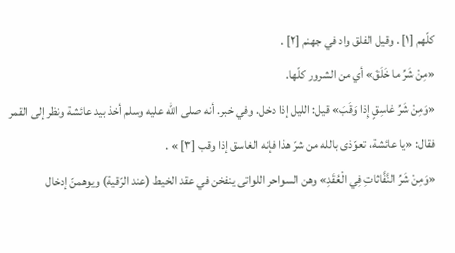كلّهم [١] . وقيل الفلق واد في جهنم [٢] .
«مِنْ شَرِّ ما خَلَقَ» أي من الشرور كلّها.
«وَمِنْ شَرِّ غاسِقٍ إِذا وَقَبَ» قيل: الليل إذا دخل. وفي خبر. أنه صلى الله عليه وسلم أخذ بيد عائشة ونظر إلى القمر فقال: «يا عائشة، تعوّذى بالله من شرّ هذا فإنه الغاسق إذا وقب [٣] » .
«وَمِنْ شَرِّ النَّفَّاثاتِ فِي الْعُقَدِ» وهن السواحر اللواتى ينفخن في عقد الخيط (عند الرّقية) ويوهمنّ إدخال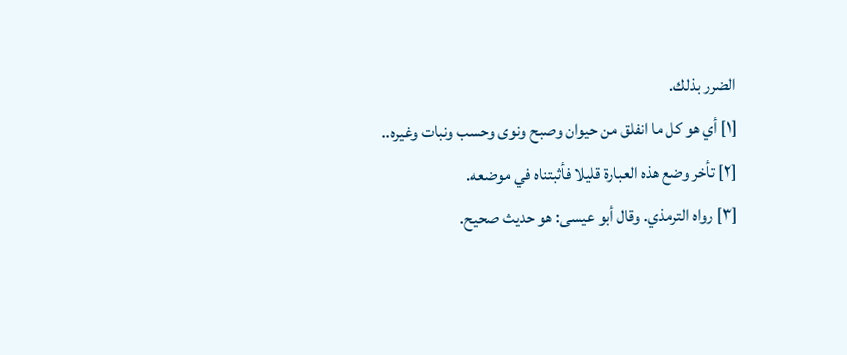الضرر بذلك.
[١] أي هو كل ما انفلق من حيوان وصبح ونوى وحسب ونبات وغيره..
[٢] تأخر وضع هذه العبارة قليلا فأثبتناه في موضعه.
[٣] رواه الترمذي. وقال أبو عيسى: هو حديث صحيح.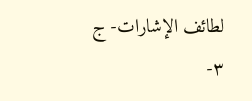لطائف الإشارات- ج ٣-